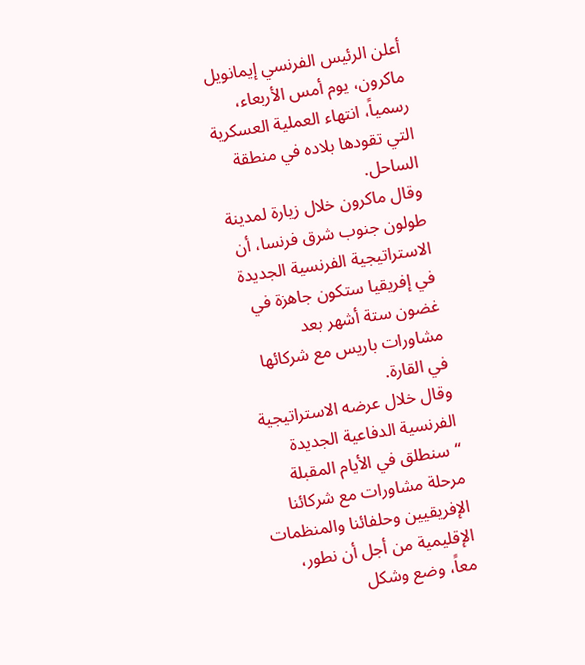أعلن الرئيس الفرنسي إيمانويل ماكرون، يوم أمس الأربعاء، رسمياً، انتهاء العملية العسكرية التي تقودها بلاده في منطقة الساحل.
وقال ماكرون خلال زيارة لمدينة طولون جنوب شرق فرنسا، أن الاستراتيجية الفرنسية الجديدة في إفريقيا ستكون جاهزة في غضون ستة أشهر بعد مشاورات باريس مع شركائها في القارة.
وقال خلال عرضه الاستراتيجية الفرنسية الدفاعية الجديدة “سنطلق في الأيام المقبلة مرحلة مشاورات مع شركائنا الإفريقيين وحلفائنا والمنظمات الإقليمية من أجل أن نطور، معاً، وضع وشكل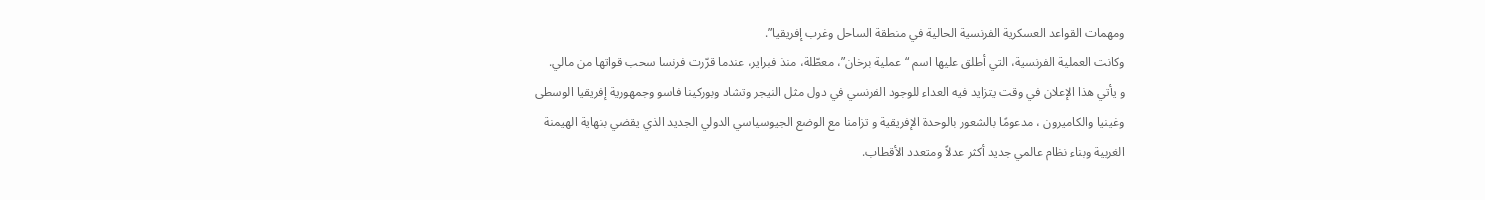ومهمات القواعد العسكرية الفرنسية الحالية في منطقة الساحل وغرب إفريقيا”.
وكانت العملية الفرنسية، التي أطلق عليها اسم “عملية برخان”، معطّلة، منذ فبراير، عندما قرّرت فرنسا سحب قواتها من مالي.
و يأتي هذا الإعلان في وقت يتزايد فيه العداء للوجود الفرنسي في دول مثل النيجر وتشاد وبوركينا فاسو وجمهورية إفريقيا الوسطى وغينيا والكاميرون ، مدعومًا بالشعور بالوحدة الإفريقية و تزامنا مع الوضع الجيوسياسي الدولي الجديد الذي يقضي بنهاية الهيمنة الغربية وبناء نظام عالمي جديد أكثر عدلاً ومتعدد الأقطاب.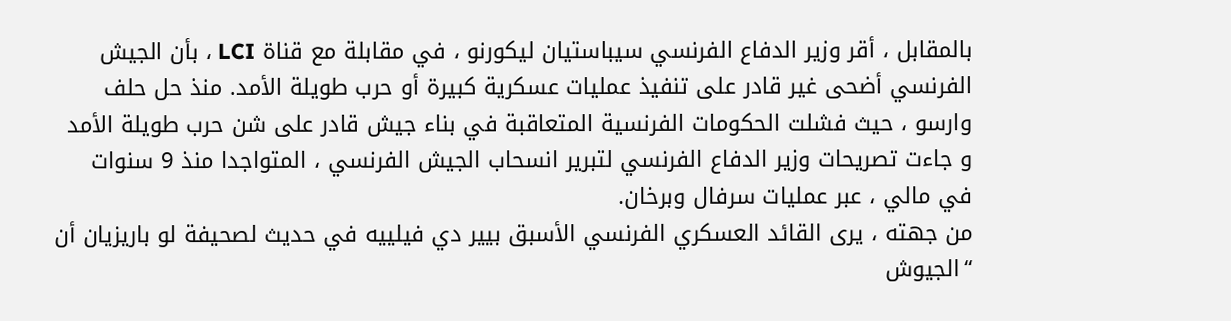بالمقابل ، أقر وزير الدفاع الفرنسي سيباستيان ليكورنو ، في مقابلة مع قناة LCI ، بأن الجيش الفرنسي أضحى غير قادر على تنفيذ عمليات عسكرية كبيرة أو حرب طويلة الأمد. منذ حل حلف وارسو ، حيث فشلت الحكومات الفرنسية المتعاقبة في بناء جيش قادر على شن حرب طويلة الأمد و جاءت تصريحات وزير الدفاع الفرنسي لتبرير انسحاب الجيش الفرنسي ، المتواجدا منذ 9 سنوات في مالي ، عبر عمليات سرفال وبرخان.
من جهته ، يرى القائد العسكري الفرنسي الأسبق بيير دي فيلييه في حديث لصحيفة لو باريزيان أن “الجيوش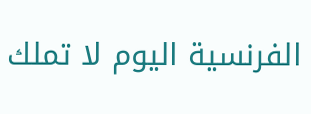الفرنسية اليوم لا تملك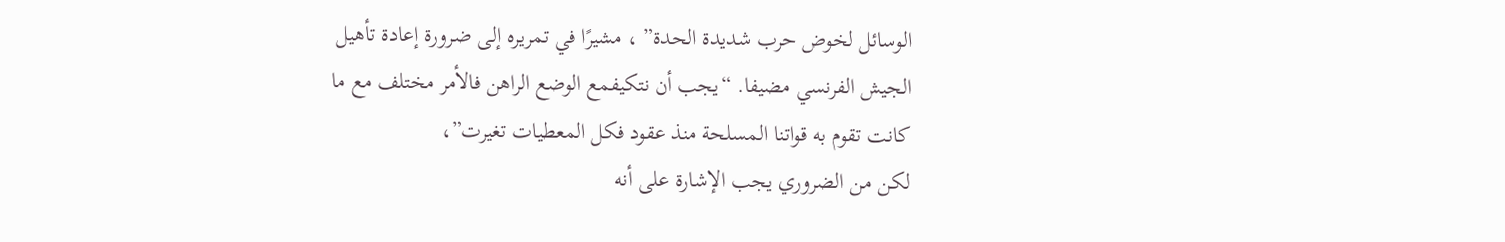الوسائل لخوض حرب شديدة الحدة” ، مشيرًا في تمريره إلى ضرورة إعادة تأهيل الجيش الفرنسي مضيفا. “يجب أن نتكيفمع الوضع الراهن فالأمر مختلف مع ما كانت تقوم به قواتنا المسلحة منذ عقود فكل المعطيات تغيرت”،
لكن من الضروري يجب الإشارة على أنه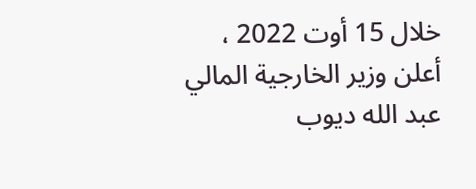خلال 15 أوت 2022 ، أعلن وزير الخارجية المالي عبد الله ديوب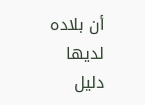أن بلاده لديها دليل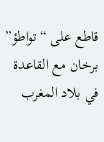قاطع على “تواطؤ” برخان مع القاعدة في بلاد المغرب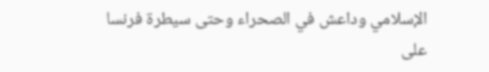الإسلامي وداعش في الصحراء وحتى سيطرة فرنسا على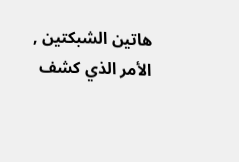هاتين الشبكتين , الأمر الذي كشف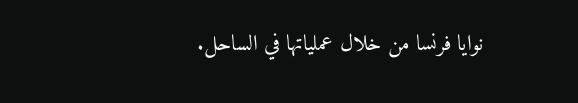نوايا فرنسا من خلال عملياتها في الساحل.